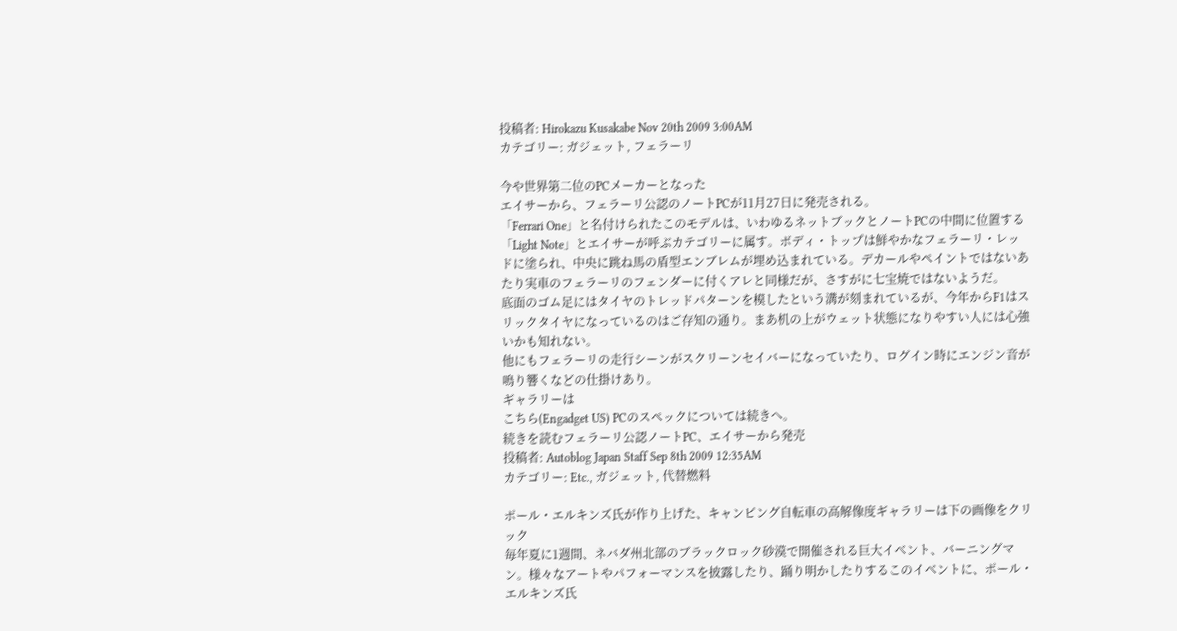投稿者: Hirokazu Kusakabe Nov 20th 2009 3:00AM
カテゴリー: ガジェット, フェラーリ

今や世界第二位のPCメーカーとなった
エイサーから、フェラーリ公認のノートPCが11月27日に発売される。
「Ferrari One」と名付けられたこのモデルは、いわゆるネットブックとノートPCの中間に位置する「Light Note」とエイサーが呼ぶカテゴリーに属す。ボディ・トップは鮮やかなフェラーリ・レッドに塗られ、中央に跳ね馬の盾型エンブレムが埋め込まれている。デカールやペイントではないあたり実車のフェラーリのフェンダーに付くアレと同様だが、さすがに七宝焼ではないようだ。
底面のゴム足にはタイヤのトレッドパターンを模したという溝が刻まれているが、今年からF1はスリックタイヤになっているのはご存知の通り。まあ机の上がウェット状態になりやすい人には心強いかも知れない。
他にもフェラーリの走行シーンがスクリーンセイバーになっていたり、ログイン時にエンジン音が鳴り響くなどの仕掛けあり。
ギャラリーは
こちら(Engadget US) PCのスペックについては続きへ。
続きを読むフェラーリ公認ノートPC、エイサーから発売
投稿者: Autoblog Japan Staff Sep 8th 2009 12:35AM
カテゴリー: Etc., ガジェット, 代替燃料

ポール・エルキンズ氏が作り上げた、キャンピング自転車の高解像度ギャラリーは下の画像をクリック
毎年夏に1週間、ネバダ州北部のブラックロック砂漠で開催される巨大イベント、バーニングマン。様々なアートやパフォーマンスを披露したり、踊り明かしたりするこのイベントに、ポール・エルキンズ氏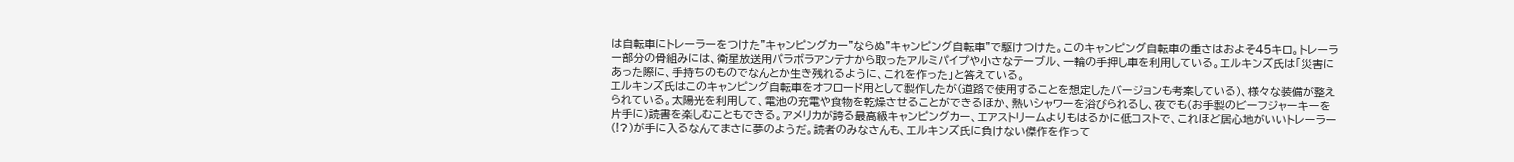は自転車にトレーラーをつけた"キャンピングカー"ならぬ"キャンピング自転車"で駆けつけた。このキャンピング自転車の重さはおよそ45キロ。トレーラー部分の骨組みには、衛星放送用パラボラアンテナから取ったアルミパイプや小さなテーブル、一輪の手押し車を利用している。エルキンズ氏は「災害にあった際に、手持ちのものでなんとか生き残れるように、これを作った」と答えている。
エルキンズ氏はこのキャンピング自転車をオフロード用として製作したが(道路で使用することを想定したバージョンも考案している)、様々な装備が整えられている。太陽光を利用して、電池の充電や食物を乾燥させることができるほか、熱いシャワーを浴びられるし、夜でも(お手製のビーフジャーキーを片手に)読書を楽しむこともできる。アメリカが誇る最高級キャンピングカー、エアストリームよりもはるかに低コストで、これほど居心地がいいトレーラー(!?)が手に入るなんてまさに夢のようだ。読者のみなさんも、エルキンズ氏に負けない傑作を作って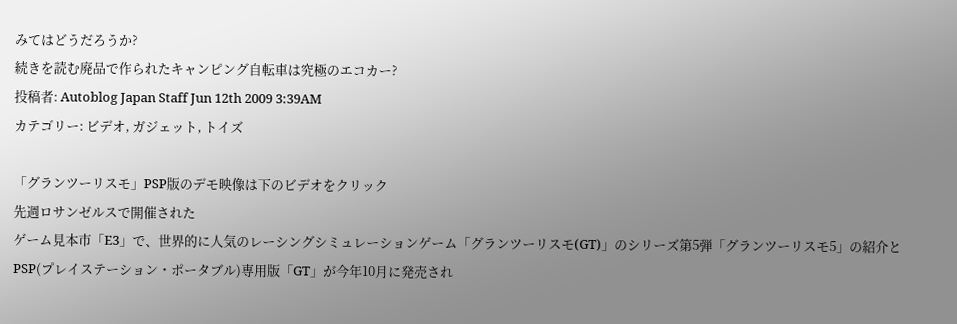みてはどうだろうか?
続きを読む廃品で作られたキャンピング自転車は究極のエコカー?
投稿者: Autoblog Japan Staff Jun 12th 2009 3:39AM
カテゴリー: ビデオ, ガジェット, トイズ

「グランツーリスモ」PSP版のデモ映像は下のビデオをクリック
先週ロサンゼルスで開催された
ゲーム見本市「E3」で、世界的に人気のレーシングシミュレーションゲーム「グランツーリスモ(GT)」のシリーズ第5弾「グランツーリスモ5」の紹介とPSP(プレイステーション・ポータブル)専用版「GT」が今年10月に発売され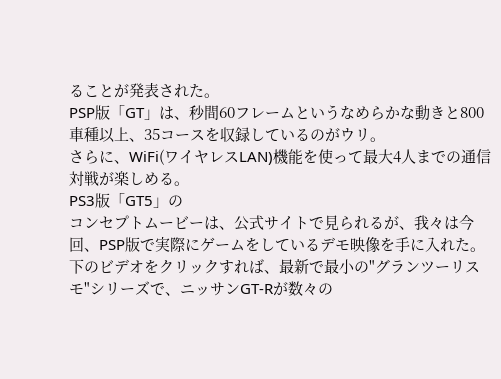ることが発表された。
PSP版「GT」は、秒間60フレームというなめらかな動きと800車種以上、35コースを収録しているのがウリ。
さらに、WiFi(ワイヤレスLAN)機能を使って最大4人までの通信対戦が楽しめる。
PS3版「GT5」の
コンセプトムービーは、公式サイトで見られるが、我々は今回、PSP版で実際にゲームをしているデモ映像を手に入れた。
下のビデオをクリックすれば、最新で最小の"グランツーリスモ"シリーズで、ニッサンGT-Rが数々の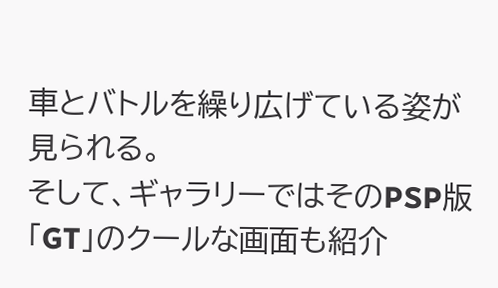車とバトルを繰り広げている姿が見られる。
そして、ギャラリーではそのPSP版「GT」のクールな画面も紹介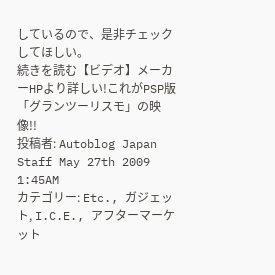しているので、是非チェックしてほしい。
続きを読む【ビデオ】メーカーHPより詳しい!これがPSP版「グランツーリスモ」の映像!!
投稿者: Autoblog Japan Staff May 27th 2009 1:45AM
カテゴリー: Etc., ガジェット, I.C.E., アフターマーケット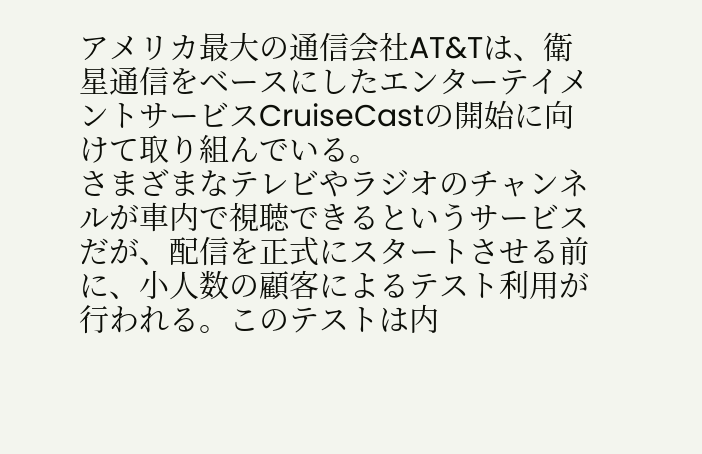アメリカ最大の通信会社AT&Tは、衛星通信をベースにしたエンターテイメントサービスCruiseCastの開始に向けて取り組んでいる。
さまざまなテレビやラジオのチャンネルが車内で視聴できるというサービスだが、配信を正式にスタートさせる前に、小人数の顧客によるテスト利用が行われる。このテストは内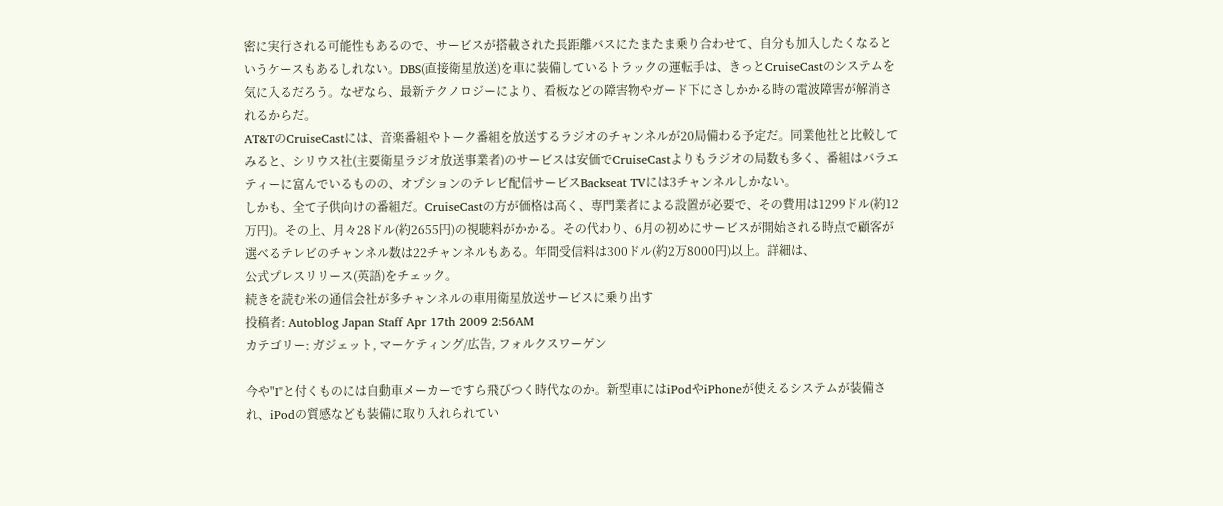密に実行される可能性もあるので、サービスが搭載された長距離バスにたまたま乗り合わせて、自分も加入したくなるというケースもあるしれない。DBS(直接衛星放送)を車に装備しているトラックの運転手は、きっとCruiseCastのシステムを気に入るだろう。なぜなら、最新テクノロジーにより、看板などの障害物やガード下にさしかかる時の電波障害が解消されるからだ。
AT&TのCruiseCastには、音楽番組やトーク番組を放送するラジオのチャンネルが20局備わる予定だ。同業他社と比較してみると、シリウス社(主要衛星ラジオ放送事業者)のサービスは安価でCruiseCastよりもラジオの局数も多く、番組はバラエティーに富んでいるものの、オプションのテレビ配信サービスBackseat TVには3チャンネルしかない。
しかも、全て子供向けの番組だ。CruiseCastの方が価格は高く、専門業者による設置が必要で、その費用は1299ドル(約12万円)。その上、月々28ドル(約2655円)の視聴料がかかる。その代わり、6月の初めにサービスが開始される時点で顧客が選べるテレビのチャンネル数は22チャンネルもある。年間受信料は300ドル(約2万8000円)以上。詳細は、
公式プレスリリース(英語)をチェック。
続きを読む米の通信会社が多チャンネルの車用衛星放送サービスに乗り出す
投稿者: Autoblog Japan Staff Apr 17th 2009 2:56AM
カテゴリー: ガジェット, マーケティング/広告, フォルクスワーゲン

今や"I"と付くものには自動車メーカーですら飛びつく時代なのか。新型車にはiPodやiPhoneが使えるシステムが装備され、iPodの質感なども装備に取り入れられてい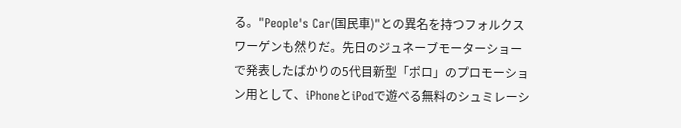る。"People's Car(国民車)"との異名を持つフォルクスワーゲンも然りだ。先日のジュネーブモーターショーで発表したばかりの5代目新型「ポロ」のプロモーション用として、iPhoneとiPodで遊べる無料のシュミレーシ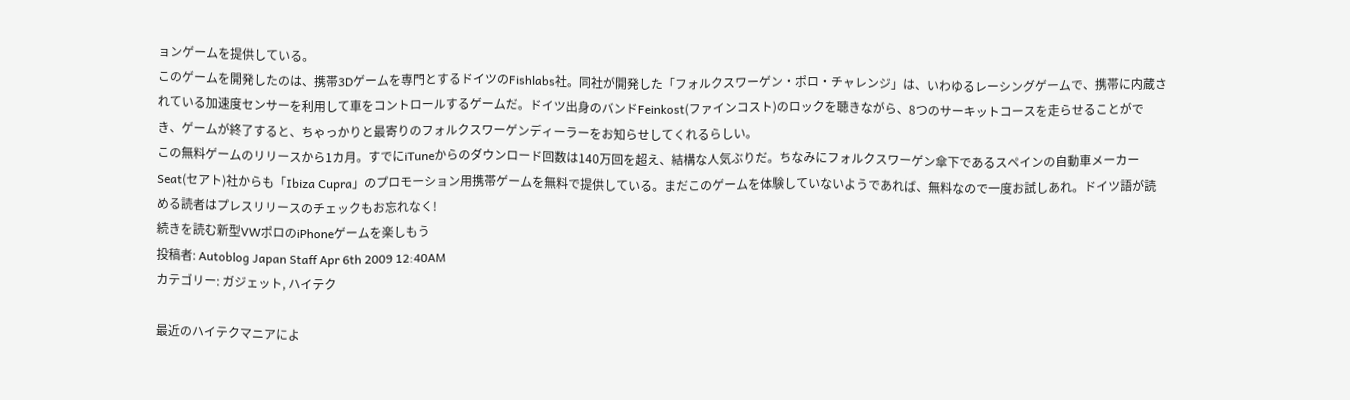ョンゲームを提供している。
このゲームを開発したのは、携帯3Dゲームを専門とするドイツのFishlabs社。同社が開発した「フォルクスワーゲン・ポロ・チャレンジ」は、いわゆるレーシングゲームで、携帯に内蔵されている加速度センサーを利用して車をコントロールするゲームだ。ドイツ出身のバンドFeinkost(ファインコスト)のロックを聴きながら、8つのサーキットコースを走らせることができ、ゲームが終了すると、ちゃっかりと最寄りのフォルクスワーゲンディーラーをお知らせしてくれるらしい。
この無料ゲームのリリースから1カ月。すでにiTuneからのダウンロード回数は140万回を超え、結構な人気ぶりだ。ちなみにフォルクスワーゲン傘下であるスペインの自動車メーカーSeat(セアト)社からも「Ibiza Cupra」のプロモーション用携帯ゲームを無料で提供している。まだこのゲームを体験していないようであれば、無料なので一度お試しあれ。ドイツ語が読める読者はプレスリリースのチェックもお忘れなく!
続きを読む新型VWポロのiPhoneゲームを楽しもう
投稿者: Autoblog Japan Staff Apr 6th 2009 12:40AM
カテゴリー: ガジェット, ハイテク

最近のハイテクマニアによ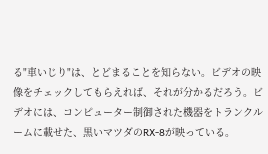る"車いじり"は、とどまることを知らない。ビデオの映像をチェックしてもらえれば、それが分かるだろう。ビデオには、コンピューター制御された機器をトランクルームに載せた、黒いマツダのRX-8が映っている。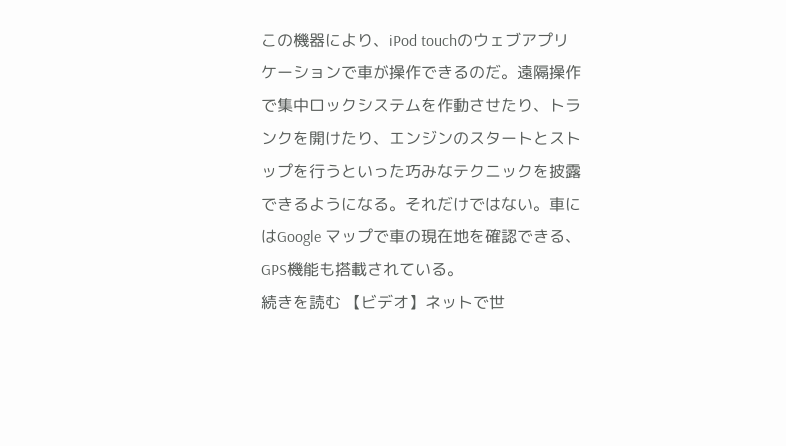この機器により、iPod touchのウェブアプリケーションで車が操作できるのだ。遠隔操作で集中ロックシステムを作動させたり、トランクを開けたり、エンジンのスタートとストップを行うといった巧みなテクニックを披露できるようになる。それだけではない。車にはGoogle マップで車の現在地を確認できる、GPS機能も搭載されている。
続きを読む 【ビデオ】ネットで世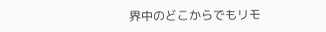界中のどこからでもリモ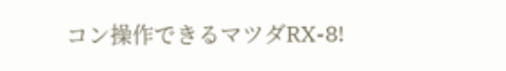コン操作できるマツダRX-8!